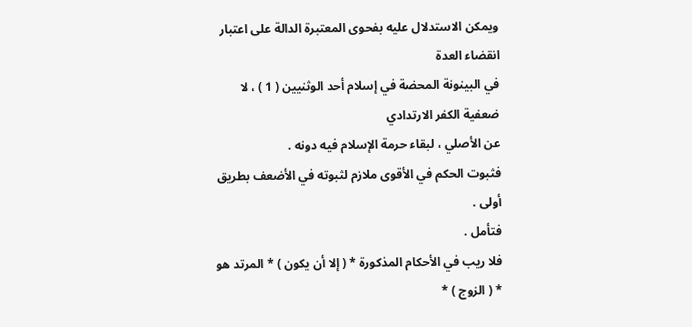ويمكن الاستدلال عليه بفحوى المعتبرة الدالة على اعتبار انقضاء العدة
في البينونة المحضة في إسلام أحد الوثنيين ( 1 ) ، لا ضعفية الكفر الارتدادي
عن الأصلي ، لبقاء حرمة الإسلام فيه دونه .
فثبوت الحكم في الأقوى ملازم لثبوته في الأضعف بطريق أولى .
فتأمل .
فلا ريب في الأحكام المذكورة * ( إلا أن يكون ) * المرتد هو * ( الزوج ) *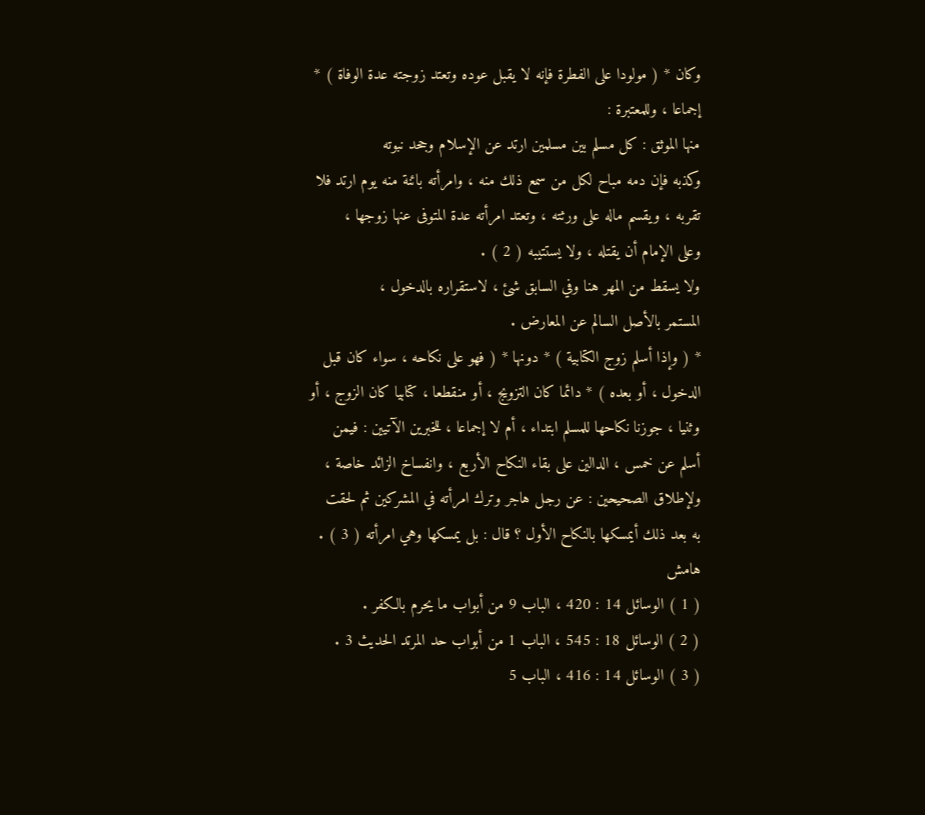وكان * ( مولودا على الفطرة فإنه لا يقبل عوده وتعتد زوجته عدة الوفاة ) *
إجماعا ، وللمعتبرة :
منها الموثق : كل مسلم بين مسلمين ارتد عن الإسلام وجحد نبوته
وكذبه فإن دمه مباح لكل من سمع ذلك منه ، وامرأته بائنة منه يوم ارتد فلا
تقربه ، ويقسم ماله على ورثته ، وتعتد امرأته عدة المتوفى عنها زوجها ،
وعلى الإمام أن يقتله ، ولا يستتيبه ( 2 ) .
ولا يسقط من المهر هنا وفي السابق شئ ، لاستقراره بالدخول ،
المستمر بالأصل السالم عن المعارض .
* ( وإذا أسلم زوج الكتابية ) * دونها * ( فهو على نكاحه ، سواء كان قبل
الدخول ، أو بعده ) * دائما كان التزويج ، أو منقطعا ، كتابيا كان الزوج ، أو
وثنيا ، جوزنا نكاحها للمسلم ابتداء ، أم لا إجماعا ، للخبرين الآتيين : فيمن
أسلم عن خمس ، الدالين على بقاء النكاح الأربع ، وانفساخ الزائد خاصة ،
ولإطلاق الصحيحين : عن رجل هاجر وترك امرأته في المشركين ثم لحقت
به بعد ذلك أيمسكها بالنكاح الأول ؟ قال : بل يمسكها وهي امرأته ( 3 ) .
هامش
( 1 ) الوسائل 14 : 420 ، الباب 9 من أبواب ما يحرم بالكفر .
( 2 ) الوسائل 18 : 545 ، الباب 1 من أبواب حد المرتد الحديث 3 .
( 3 ) الوسائل 14 : 416 ، الباب 5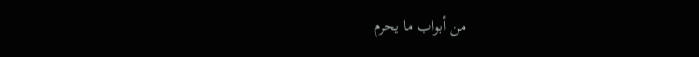من أبواب ما يحرم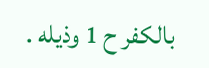بالكفر ح 1 وذيله .